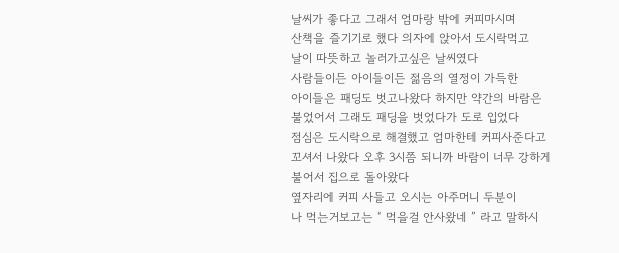날씨가 좋다고 그래서 엄마랑 밖에 커피마시며
산책을 즐기기로 했다 의자에 앉아서 도시락먹고
날이 따뜻하고 놀러가고싶은 날씨였다
사람들이든 아이들이든 젊음의 열정이 가득한
아이들은 패딩도 벗고나왔다 하지만 약간의 바람은
불었어서 그래도 패딩을 벗었다가 도로 입었다
점심은 도시락으로 해결했고 엄마한테 커피사준다고
꼬셔서 나왔다 오후 3시쯤 되니까 바람이 너무 강하게
불어서 집으로 돌아왔다
옆자리에 커피 사들고 오시는 아주머니 두분이
나 먹는거보고는 “ 먹을걸 안사왔네 ” 라고 말하시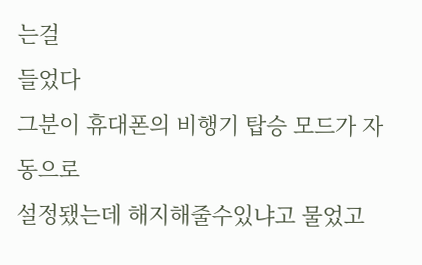는걸
들었다
그분이 휴대폰의 비행기 탑승 모드가 자동으로
설정됐는데 해지해줄수있냐고 물었고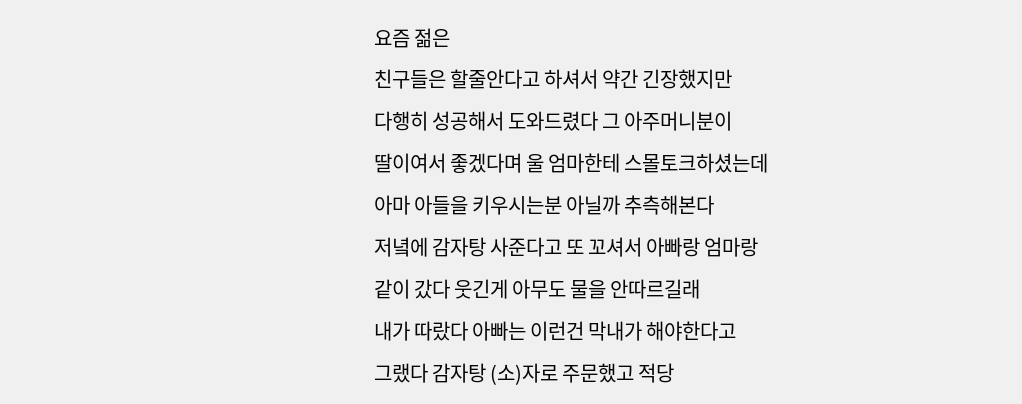요즘 젊은
친구들은 할줄안다고 하셔서 약간 긴장했지만
다행히 성공해서 도와드렸다 그 아주머니분이
딸이여서 좋겠다며 울 엄마한테 스몰토크하셨는데
아마 아들을 키우시는분 아닐까 추측해본다
저녘에 감자탕 사준다고 또 꼬셔서 아빠랑 엄마랑
같이 갔다 웃긴게 아무도 물을 안따르길래
내가 따랐다 아빠는 이런건 막내가 해야한다고
그랬다 감자탕 (소)자로 주문했고 적당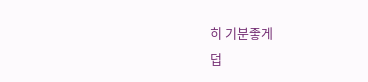히 기분좋게
덥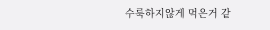수룩하지않게 먹은거 같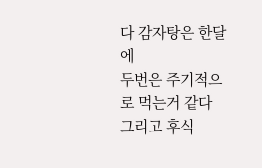다 감자탕은 한달에
두번은 주기적으로 먹는거 같다
그리고 후식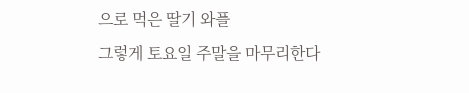으로 먹은 딸기 와플
그렇게 토요일 주말을 마무리한다